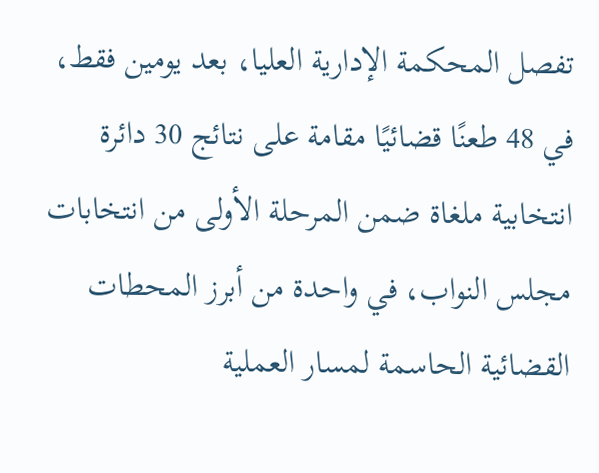تفصل المحكمة الإدارية العليا، بعد يومين فقط، في 48 طعنًا قضائيًا مقامة على نتائج 30 دائرة انتخابية ملغاة ضمن المرحلة الأولى من انتخابات مجلس النواب، في واحدة من أبرز المحطات القضائية الحاسمة لمسار العملية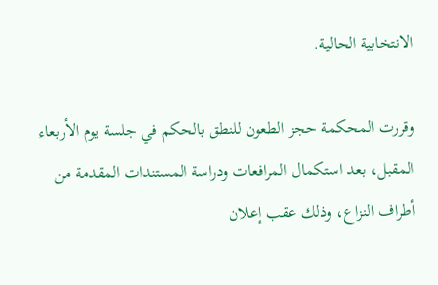الانتخابية الحالية.

وقررت المحكمة حجز الطعون للنطق بالحكم في جلسة يوم الأربعاء المقبل، بعد استكمال المرافعات ودراسة المستندات المقدمة من أطراف النزاع، وذلك عقب إعلان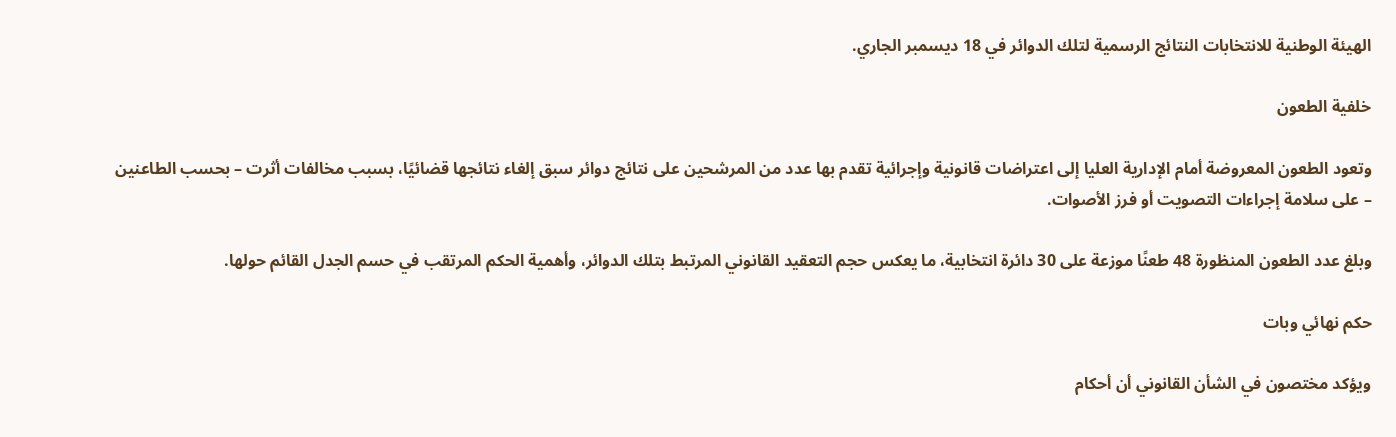الهيئة الوطنية للانتخابات النتائج الرسمية لتلك الدوائر في 18 ديسمبر الجاري.

خلفية الطعون

وتعود الطعون المعروضة أمام الإدارية العليا إلى اعتراضات قانونية وإجرائية تقدم بها عدد من المرشحين على نتائج دوائر سبق إلغاء نتائجها قضائيًا، بسبب مخالفات أثرت – بحسب الطاعنين – على سلامة إجراءات التصويت أو فرز الأصوات.

وبلغ عدد الطعون المنظورة 48 طعنًا موزعة على 30 دائرة انتخابية، ما يعكس حجم التعقيد القانوني المرتبط بتلك الدوائر، وأهمية الحكم المرتقب في حسم الجدل القائم حولها.

حكم نهائي وبات

ويؤكد مختصون في الشأن القانوني أن أحكام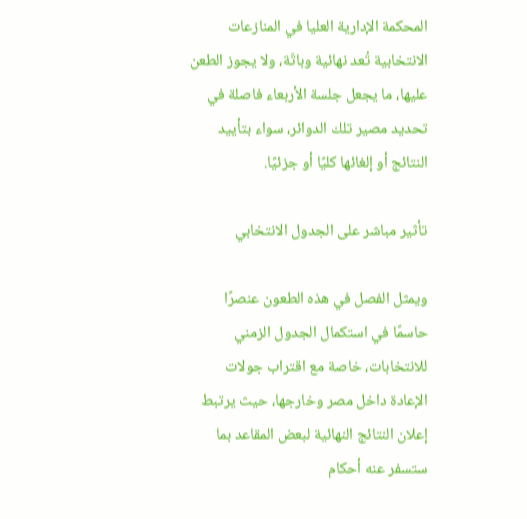المحكمة الإدارية العليا في المنازعات الانتخابية تُعد نهائية وباتّة، ولا يجوز الطعن عليها، ما يجعل جلسة الأربعاء فاصلة في تحديد مصير تلك الدوائر، سواء بتأييد النتائج أو إلغائها كليًا أو جزئيًا.

تأثير مباشر على الجدول الانتخابي

ويمثل الفصل في هذه الطعون عنصرًا حاسمًا في استكمال الجدول الزمني للانتخابات، خاصة مع اقتراب جولات الإعادة داخل مصر وخارجها، حيث يرتبط إعلان النتائج النهائية لبعض المقاعد بما ستسفر عنه أحكام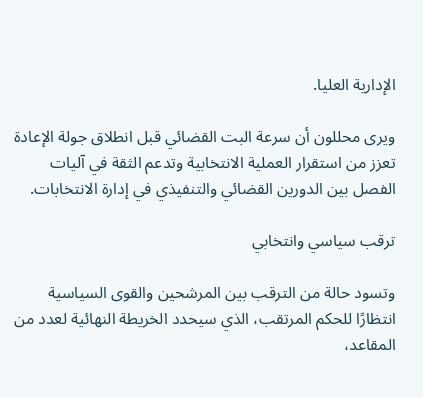الإدارية العليا.

ويرى محللون أن سرعة البت القضائي قبل انطلاق جولة الإعادة تعزز من استقرار العملية الانتخابية وتدعم الثقة في آليات الفصل بين الدورين القضائي والتنفيذي في إدارة الانتخابات.

ترقب سياسي وانتخابي

وتسود حالة من الترقب بين المرشحين والقوى السياسية انتظارًا للحكم المرتقب، الذي سيحدد الخريطة النهائية لعدد من المقاعد،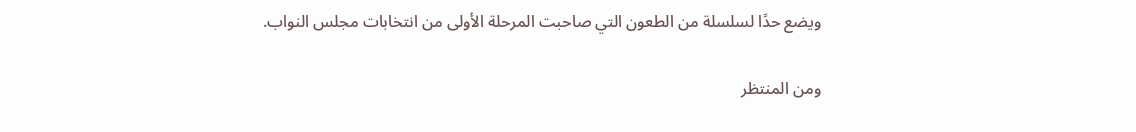ويضع حدًا لسلسلة من الطعون التي صاحبت المرحلة الأولى من انتخابات مجلس النواب.

ومن المنتظر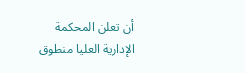أن تعلن المحكمة الإدارية العليا منطوق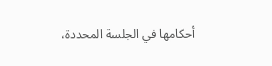أحكامها في الجلسة المحددة،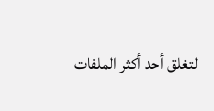لتغلق أحد أكثر الملفات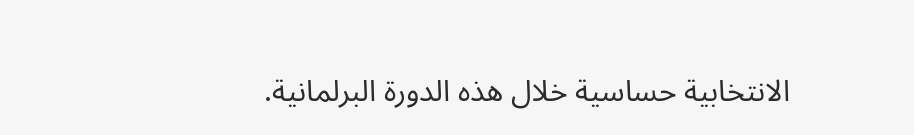الانتخابية حساسية خلال هذه الدورة البرلمانية.